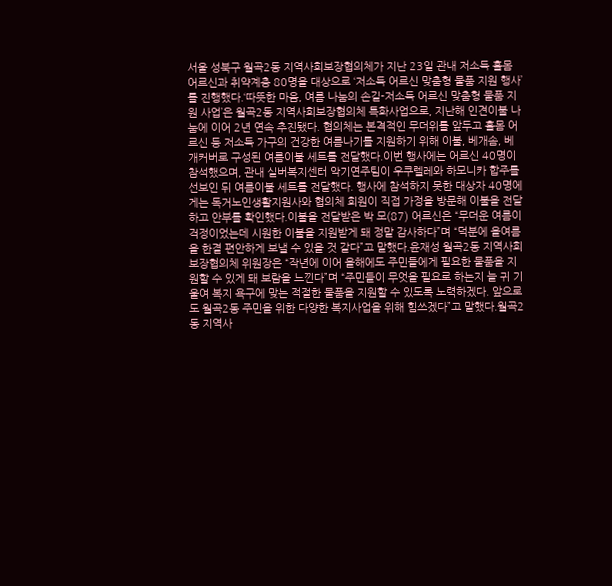서울 성북구 월곡2동 지역사회보장협의체가 지난 23일 관내 저소득 홀몸 어르신과 취약계층 80명을 대상으로 ‘저소득 어르신 맞춤형 물품 지원 행사’를 진행했다.‘따뜻한 마음, 여름 나눔의 손길-저소득 어르신 맞춤형 물품 지원 사업’은 월곡2동 지역사회보장협의체 특화사업으로, 지난해 인견이불 나눔에 이어 2년 연속 추진됐다. 협의체는 본격적인 무더위를 앞두고 홀몸 어르신 등 저소득 가구의 건강한 여름나기를 지원하기 위해 이불, 베개솜, 베개커버로 구성된 여름이불 세트를 전달했다.이번 행사에는 어르신 40명이 참석했으며, 관내 실버복지센터 악기연주팀이 우쿠렐레와 하모니카 합주를 선보인 뒤 여름이불 세트를 전달했다. 행사에 참석하지 못한 대상자 40명에게는 독거노인생활지원사와 협의체 회원이 직접 가정을 방문해 이불을 전달하고 안부를 확인했다.이불을 전달받은 박 모(87) 어르신은 “무더운 여름이 걱정이었는데 시원한 이불을 지원받게 돼 정말 감사하다”며 “덕분에 올여름을 한결 편안하게 보낼 수 있을 것 같다”고 말했다.윤재성 월곡2동 지역사회보장협의체 위원장은 “작년에 이어 올해에도 주민들에게 필요한 물품을 지원할 수 있게 돼 보람을 느낀다”며 “주민들이 무엇을 필요로 하는지 늘 귀 기울여 복지 욕구에 맞는 적절한 물품을 지원할 수 있도록 노력하겠다. 앞으로도 월곡2동 주민을 위한 다양한 복지사업을 위해 힘쓰겠다”고 말했다.월곡2동 지역사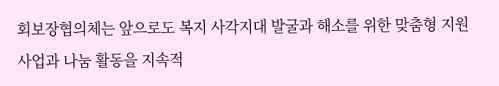회보장협의체는 앞으로도 복지 사각지대 발굴과 해소를 위한 맞춤형 지원사업과 나눔 활동을 지속적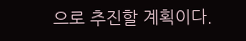으로 추진할 계획이다.